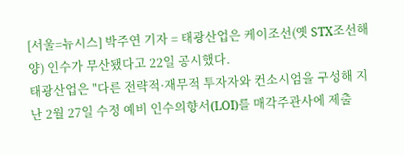[서울=뉴시스] 박주연 기자 = 태광산업은 케이조선(옛 STX조선해양) 인수가 무산됐다고 22일 공시했다.
태광산업은 "다른 전략적·재무적 투자자와 컨소시엄을 구성해 지난 2월 27일 수정 예비 인수의향서(LOI)를 매각주관사에 제출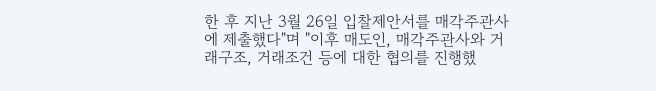한 후 지난 3월 26일 입찰제안서를 매각주관사에 제출했다"며 "이후 매도인, 매각주관사와 거래구조, 거래조건 등에 대한 협의를 진행했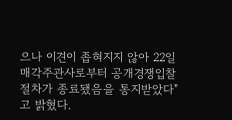으나 이견이 좁혀지지 않아 22일 매각주관사로부터 공개경쟁입찰 절차가 종료됐음을 통지받았다"고 밝혔다.